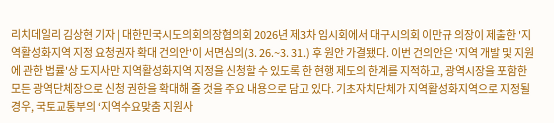리치데일리 김상현 기자 | 대한민국시도의회의장협의회 2026년 제3차 임시회에서 대구시의회 이만규 의장이 제출한 '지역활성화지역 지정 요청권자 확대 건의안'이 서면심의(3. 26.~3. 31.) 후 원안 가결됐다. 이번 건의안은 '지역 개발 및 지원에 관한 법률'상 도지사만 지역활성화지역 지정을 신청할 수 있도록 한 현행 제도의 한계를 지적하고, 광역시장을 포함한 모든 광역단체장으로 신청 권한을 확대해 줄 것을 주요 내용으로 담고 있다. 기초자치단체가 지역활성화지역으로 지정될 경우, 국토교통부의 ‘지역수요맞춤 지원사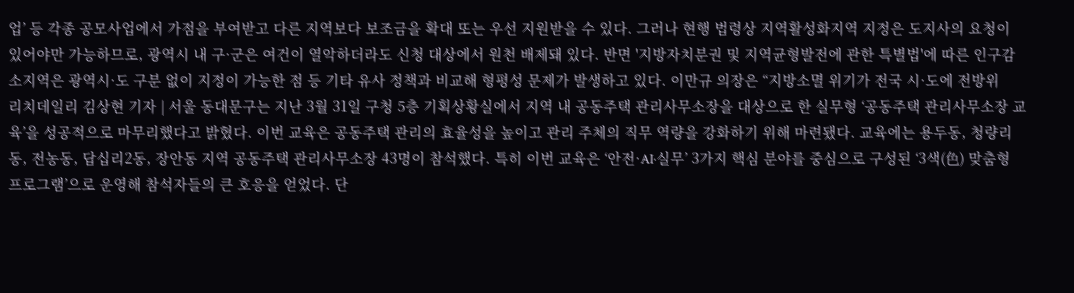업’ 등 각종 공모사업에서 가점을 부여받고 다른 지역보다 보조금을 확대 또는 우선 지원받을 수 있다. 그러나 현행 법령상 지역활성화지역 지정은 도지사의 요청이 있어야만 가능하므로, 광역시 내 구·군은 여건이 열악하더라도 신청 대상에서 원천 배제돼 있다. 반면 '지방자치분권 및 지역균형발전에 관한 특별법'에 따른 인구감소지역은 광역시·도 구분 없이 지정이 가능한 점 등 기타 유사 정책과 비교해 형평성 문제가 발생하고 있다. 이만규 의장은 “지방소멸 위기가 전국 시·도에 전방위
리치데일리 김상현 기자 | 서울 동대문구는 지난 3월 31일 구청 5층 기획상황실에서 지역 내 공동주택 관리사무소장을 대상으로 한 실무형 ‘공동주택 관리사무소장 교육’을 성공적으로 마무리했다고 밝혔다. 이번 교육은 공동주택 관리의 효율성을 높이고 관리 주체의 직무 역량을 강화하기 위해 마련됐다. 교육에는 용두동, 청량리동, 전농동, 답십리2동, 장안동 지역 공동주택 관리사무소장 43명이 참석했다. 특히 이번 교육은 ‘안전·AI·실무’ 3가지 핵심 분야를 중심으로 구성된 ‘3색(色) 맞춤형 프로그램’으로 운영해 참석자들의 큰 호응을 얻었다. 단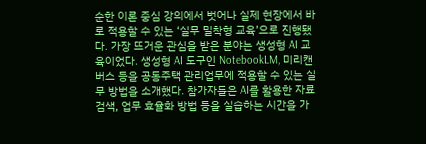순한 이론 중심 강의에서 벗어나 실제 현장에서 바로 적용할 수 있는 ‘실무 밀착형 교육’으로 진행됐다. 가장 뜨거운 관심을 받은 분야는 생성형 AI 교육이었다. 생성형 AI 도구인 NotebookLM, 미리캔버스 등을 공동주택 관리업무에 적용할 수 있는 실무 방법을 소개했다. 참가자들은 AI를 활용한 자료 검색, 업무 효율화 방법 등을 실습하는 시간을 가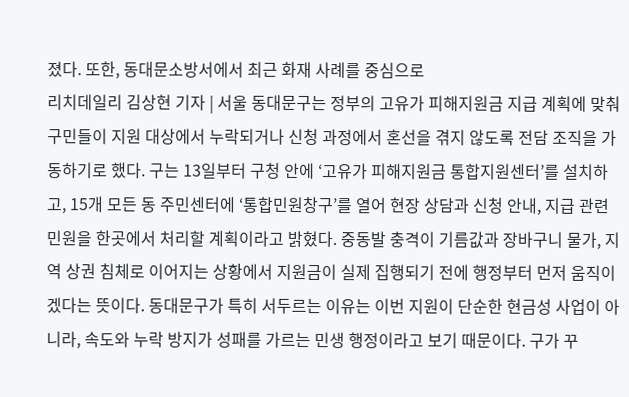졌다. 또한, 동대문소방서에서 최근 화재 사례를 중심으로
리치데일리 김상현 기자 | 서울 동대문구는 정부의 고유가 피해지원금 지급 계획에 맞춰 구민들이 지원 대상에서 누락되거나 신청 과정에서 혼선을 겪지 않도록 전담 조직을 가동하기로 했다. 구는 13일부터 구청 안에 ‘고유가 피해지원금 통합지원센터’를 설치하고, 15개 모든 동 주민센터에 ‘통합민원창구’를 열어 현장 상담과 신청 안내, 지급 관련 민원을 한곳에서 처리할 계획이라고 밝혔다. 중동발 충격이 기름값과 장바구니 물가, 지역 상권 침체로 이어지는 상황에서 지원금이 실제 집행되기 전에 행정부터 먼저 움직이겠다는 뜻이다. 동대문구가 특히 서두르는 이유는 이번 지원이 단순한 현금성 사업이 아니라, 속도와 누락 방지가 성패를 가르는 민생 행정이라고 보기 때문이다. 구가 꾸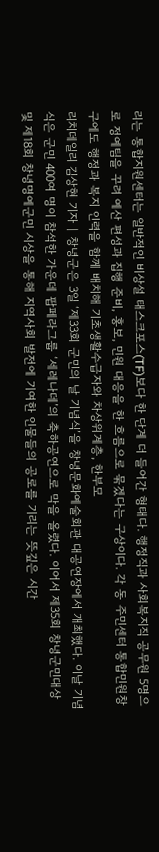리는 통합지원센터는 일반적인 비상설 태스크포스(TF)보다 한 단계 더 들어간 형태다. 행정직과 사회복지직 공무원 5명으로 정예팀을 꾸려 예산 편성과 집행 준비, 홍보, 민원 대응을 한 흐름으로 묶겠다는 구상이다. 각 동 주민센터 통합민원창구에도 행정과 복지 인력을 함께 배치해 기초생활수급자와 차상위계층, 한부모
리치데일리 김상현 기자 | 창녕군은 3일 ‘제33회 군민의 날 기념식’을 창녕문화예술회관 대공연장에서 개최했다. 이날 기념식은 군민 400여 명이 참석한 가운데 팝페라그룹 ‘세레나데’의 축하공연으로 막을 올렸다. 이어서 제35회 창녕군민대상 및 제18회 창녕명예군민 시상을 통해 지역사회 발전에 기여한 인물들의 공로를 기리는 뜻깊은 시간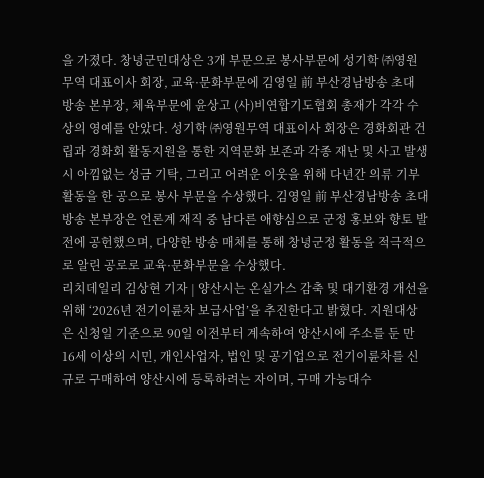을 가졌다. 창녕군민대상은 3개 부문으로 봉사부문에 성기학 ㈜영원무역 대표이사 회장, 교육·문화부문에 김영일 前 부산경남방송 초대 방송 본부장, 체육부문에 윤상고 (사)비연합기도협회 총재가 각각 수상의 영예를 안았다. 성기학 ㈜영원무역 대표이사 회장은 경화회관 건립과 경화회 활동지원을 통한 지역문화 보존과 각종 재난 및 사고 발생 시 아낌없는 성금 기탁, 그리고 어려운 이웃을 위해 다년간 의류 기부 활동을 한 공으로 봉사 부문을 수상했다. 김영일 前 부산경남방송 초대 방송 본부장은 언론계 재직 중 남다른 애향심으로 군정 홍보와 향토 발전에 공헌했으며, 다양한 방송 매체를 통해 창녕군정 활동을 적극적으로 알린 공로로 교육·문화부문을 수상했다.
리치데일리 김상현 기자 | 양산시는 온실가스 감축 및 대기환경 개선을 위해 ‘2026년 전기이륜차 보급사업’을 추진한다고 밝혔다. 지원대상은 신청일 기준으로 90일 이전부터 계속하여 양산시에 주소를 둔 만 16세 이상의 시민, 개인사업자, 법인 및 공기업으로 전기이륜차를 신규로 구매하여 양산시에 등록하려는 자이며, 구매 가능대수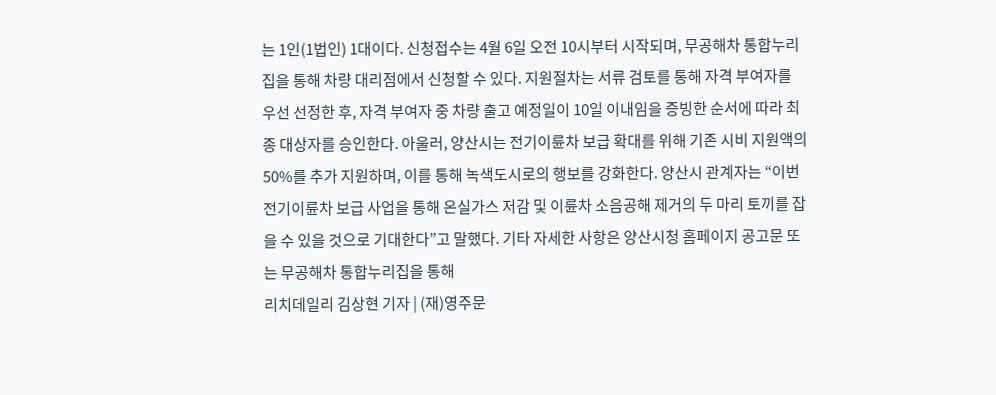는 1인(1법인) 1대이다. 신청접수는 4월 6일 오전 10시부터 시작되며, 무공해차 통합누리집을 통해 차량 대리점에서 신청할 수 있다. 지원절차는 서류 검토를 통해 자격 부여자를 우선 선정한 후, 자격 부여자 중 차량 출고 예정일이 10일 이내임을 증빙한 순서에 따라 최종 대상자를 승인한다. 아울러, 양산시는 전기이륜차 보급 확대를 위해 기존 시비 지원액의 50%를 추가 지원하며, 이를 통해 녹색도시로의 행보를 강화한다. 양산시 관계자는 “이번 전기이륜차 보급 사업을 통해 온실가스 저감 및 이륜차 소음공해 제거의 두 마리 토끼를 잡을 수 있을 것으로 기대한다”고 말했다. 기타 자세한 사항은 양산시청 홈페이지 공고문 또는 무공해차 통합누리집을 통해
리치데일리 김상현 기자 | (재)영주문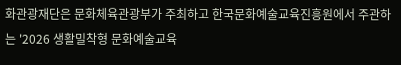화관광재단은 문화체육관광부가 주최하고 한국문화예술교육진흥원에서 주관하는 '2026 생활밀착형 문화예술교육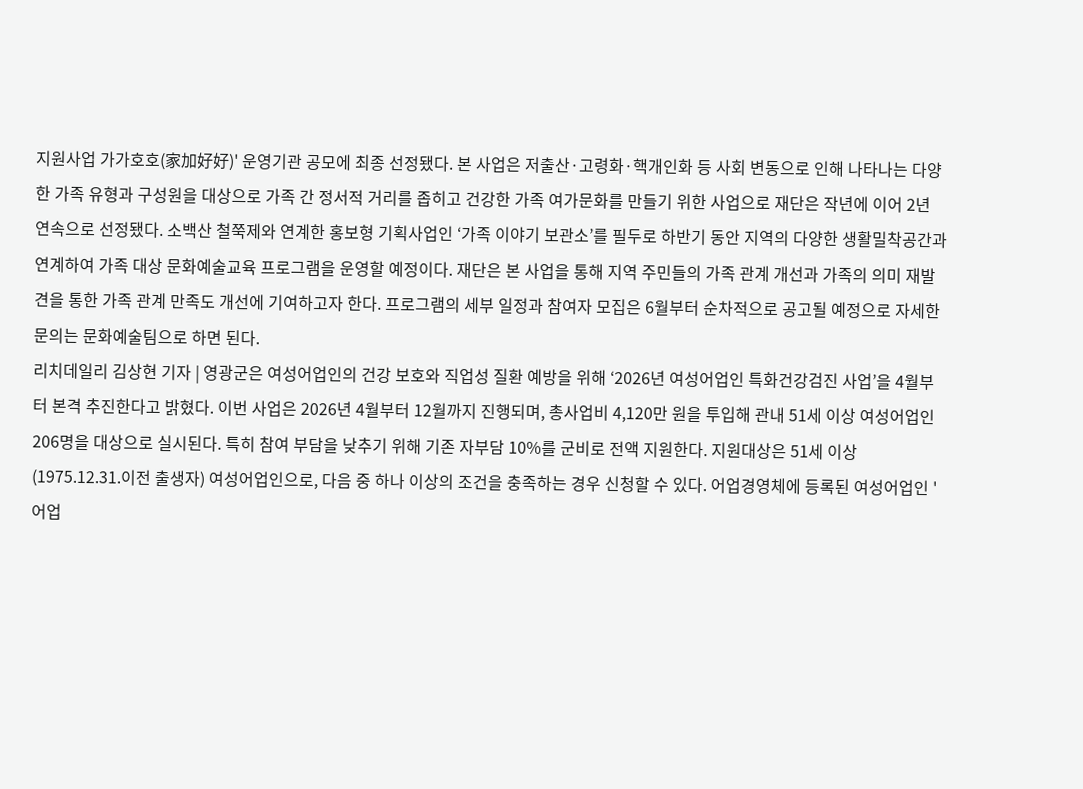지원사업 가가호호(家加好好)' 운영기관 공모에 최종 선정됐다. 본 사업은 저출산·고령화·핵개인화 등 사회 변동으로 인해 나타나는 다양한 가족 유형과 구성원을 대상으로 가족 간 정서적 거리를 좁히고 건강한 가족 여가문화를 만들기 위한 사업으로 재단은 작년에 이어 2년 연속으로 선정됐다. 소백산 철쭉제와 연계한 홍보형 기획사업인 ‘가족 이야기 보관소’를 필두로 하반기 동안 지역의 다양한 생활밀착공간과 연계하여 가족 대상 문화예술교육 프로그램을 운영할 예정이다. 재단은 본 사업을 통해 지역 주민들의 가족 관계 개선과 가족의 의미 재발견을 통한 가족 관계 만족도 개선에 기여하고자 한다. 프로그램의 세부 일정과 참여자 모집은 6월부터 순차적으로 공고될 예정으로 자세한 문의는 문화예술팀으로 하면 된다.
리치데일리 김상현 기자 | 영광군은 여성어업인의 건강 보호와 직업성 질환 예방을 위해 ‘2026년 여성어업인 특화건강검진 사업’을 4월부터 본격 추진한다고 밝혔다. 이번 사업은 2026년 4월부터 12월까지 진행되며, 총사업비 4,120만 원을 투입해 관내 51세 이상 여성어업인 206명을 대상으로 실시된다. 특히 참여 부담을 낮추기 위해 기존 자부담 10%를 군비로 전액 지원한다. 지원대상은 51세 이상(1975.12.31.이전 출생자) 여성어업인으로, 다음 중 하나 이상의 조건을 충족하는 경우 신청할 수 있다. 어업경영체에 등록된 여성어업인 '어업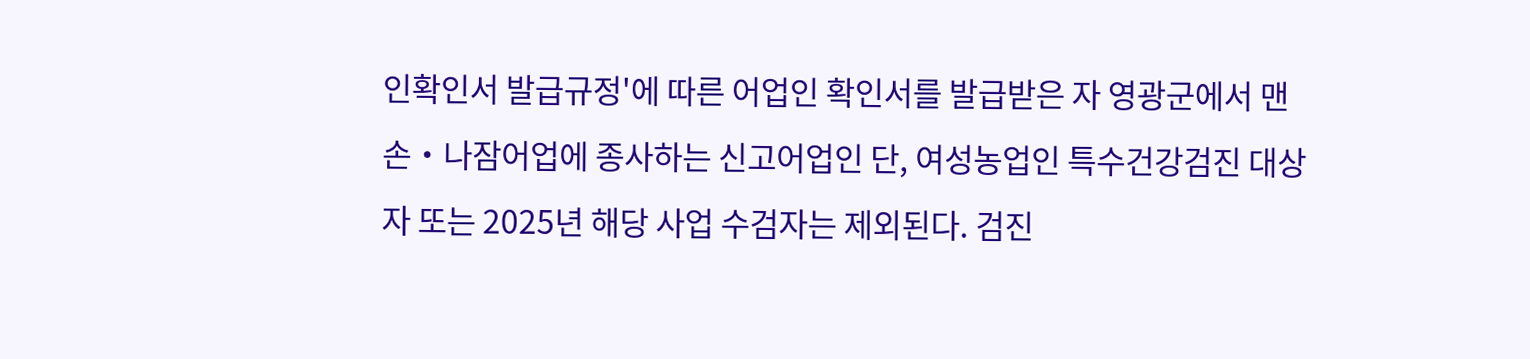인확인서 발급규정'에 따른 어업인 확인서를 발급받은 자 영광군에서 맨손・나잠어업에 종사하는 신고어업인 단, 여성농업인 특수건강검진 대상자 또는 2025년 해당 사업 수검자는 제외된다. 검진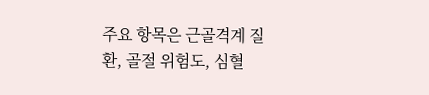주요 항목은 근골격계 질환, 골절 위험도, 심혈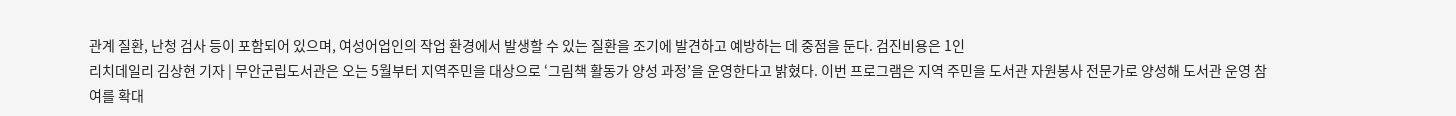관계 질환, 난청 검사 등이 포함되어 있으며, 여성어업인의 작업 환경에서 발생할 수 있는 질환을 조기에 발견하고 예방하는 데 중점을 둔다. 검진비용은 1인
리치데일리 김상현 기자 | 무안군립도서관은 오는 5월부터 지역주민을 대상으로 ‘그림책 활동가 양성 과정’을 운영한다고 밝혔다. 이번 프로그램은 지역 주민을 도서관 자원봉사 전문가로 양성해 도서관 운영 참여를 확대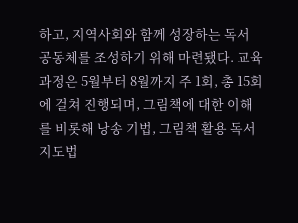하고, 지역사회와 함께 성장하는 독서 공동체를 조성하기 위해 마련됐다. 교육 과정은 5월부터 8월까지 주 1회, 총 15회에 걸쳐 진행되며, 그림책에 대한 이해를 비롯해 낭송 기법, 그림책 활용 독서 지도법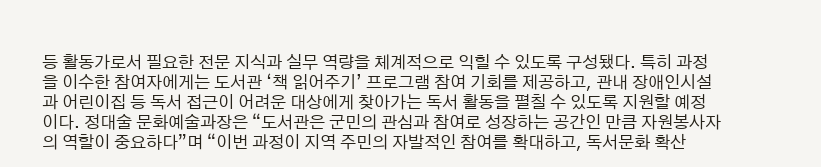등 활동가로서 필요한 전문 지식과 실무 역량을 체계적으로 익힐 수 있도록 구성됐다. 특히 과정을 이수한 참여자에게는 도서관 ‘책 읽어주기’ 프로그램 참여 기회를 제공하고, 관내 장애인시설과 어린이집 등 독서 접근이 어려운 대상에게 찾아가는 독서 활동을 펼칠 수 있도록 지원할 예정이다. 정대술 문화예술과장은 “도서관은 군민의 관심과 참여로 성장하는 공간인 만큼 자원봉사자의 역할이 중요하다”며 “이번 과정이 지역 주민의 자발적인 참여를 확대하고, 독서문화 확산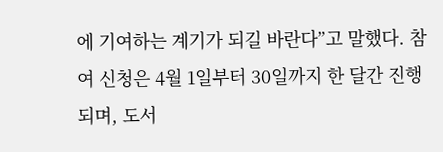에 기여하는 계기가 되길 바란다”고 말했다. 참여 신청은 4월 1일부터 30일까지 한 달간 진행되며, 도서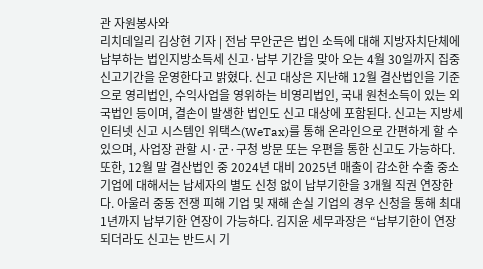관 자원봉사와
리치데일리 김상현 기자 | 전남 무안군은 법인 소득에 대해 지방자치단체에 납부하는 법인지방소득세 신고·납부 기간을 맞아 오는 4월 30일까지 집중신고기간을 운영한다고 밝혔다. 신고 대상은 지난해 12월 결산법인을 기준으로 영리법인, 수익사업을 영위하는 비영리법인, 국내 원천소득이 있는 외국법인 등이며, 결손이 발생한 법인도 신고 대상에 포함된다. 신고는 지방세 인터넷 신고 시스템인 위택스(WeTax)를 통해 온라인으로 간편하게 할 수 있으며, 사업장 관할 시·군·구청 방문 또는 우편을 통한 신고도 가능하다. 또한, 12월 말 결산법인 중 2024년 대비 2025년 매출이 감소한 수출 중소기업에 대해서는 납세자의 별도 신청 없이 납부기한을 3개월 직권 연장한다. 아울러 중동 전쟁 피해 기업 및 재해 손실 기업의 경우 신청을 통해 최대 1년까지 납부기한 연장이 가능하다. 김지윤 세무과장은 “납부기한이 연장되더라도 신고는 반드시 기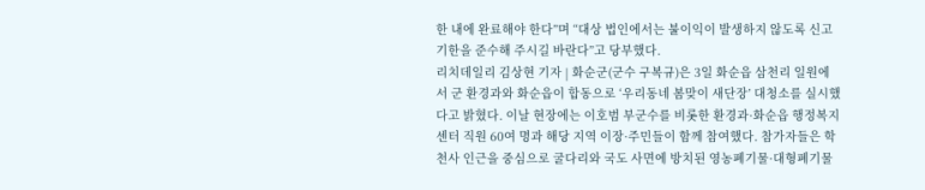한 내에 완료해야 한다”며 “대상 법인에서는 불이익이 발생하지 않도록 신고 기한을 준수해 주시길 바란다”고 당부했다.
리치데일리 김상현 기자 | 화순군(군수 구복규)은 3일 화순읍 삼천리 일원에서 군 환경과와 화순읍이 합동으로 ‘우리동네 봄맞이 새단장’ 대청소를 실시했다고 밝혔다. 이날 현장에는 이호범 부군수를 비롯한 환경과·화순읍 행정복지센터 직원 60여 명과 해당 지역 이장·주민들이 함께 참여했다. 참가자들은 학천사 인근을 중심으로 굴다리와 국도 사면에 방치된 영농폐기물·대형폐기물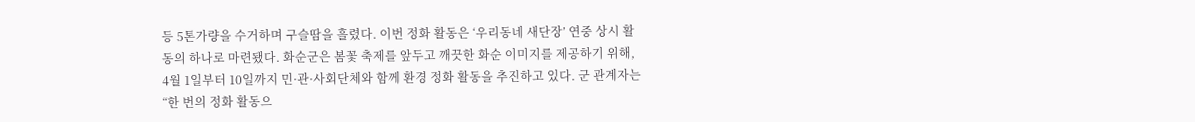등 5톤가량을 수거하며 구슬땀을 흘렸다. 이번 정화 활동은 ‘우리동네 새단장’ 연중 상시 활동의 하나로 마련됐다. 화순군은 봄꽃 축제를 앞두고 깨끗한 화순 이미지를 제공하기 위해, 4월 1일부터 10일까지 민·관·사회단체와 함께 환경 정화 활동을 추진하고 있다. 군 관계자는 “한 번의 정화 활동으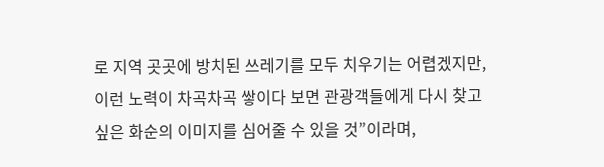로 지역 곳곳에 방치된 쓰레기를 모두 치우기는 어렵겠지만, 이런 노력이 차곡차곡 쌓이다 보면 관광객들에게 다시 찾고 싶은 화순의 이미지를 심어줄 수 있을 것”이라며,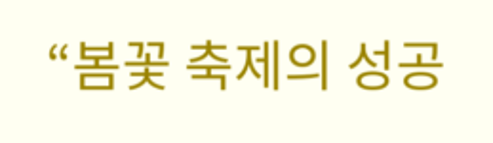“봄꽃 축제의 성공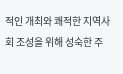적인 개최와 쾌적한 지역사회 조성을 위해 성숙한 주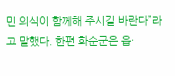민 의식이 함께해 주시길 바란다”라고 말했다. 한편 화순군은 읍·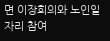면 이장회의와 노인일자리 참여